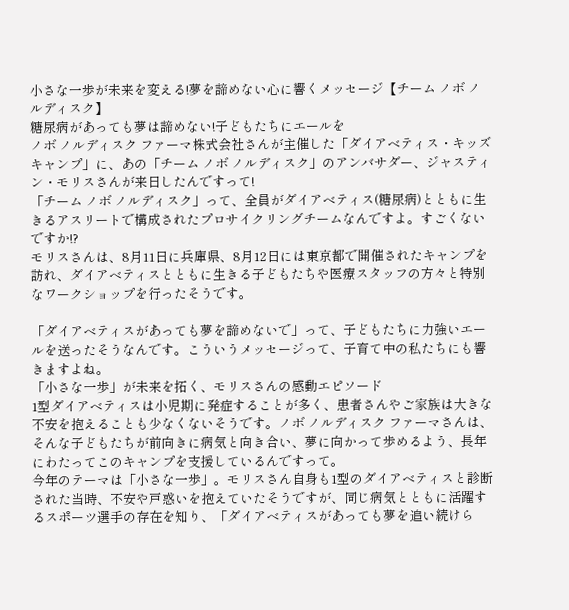小さな一歩が未来を変える!夢を諦めない心に響くメッセージ【チーム ノボ ノルディスク】
糖尿病があっても夢は諦めない!子どもたちにエールを
ノボ ノルディスク ファーマ株式会社さんが主催した「ダイアベティス・キッズキャンプ」に、あの「チーム ノボ ノルディスク」のアンバサダー、ジャスティン・モリスさんが来日したんですって!
「チーム ノボ ノルディスク」って、全員がダイアベティス(糖尿病)とともに生きるアスリートで構成されたプロサイクリングチームなんですよ。すごくないですか!?
モリスさんは、8月11日に兵庫県、8月12日には東京都で開催されたキャンプを訪れ、ダイアベティスとともに生きる子どもたちや医療スタッフの方々と特別なワークショップを行ったそうです。

「ダイアベティスがあっても夢を諦めないで」って、子どもたちに力強いエールを送ったそうなんです。こういうメッセージって、子育て中の私たちにも響きますよね。
「小さな一歩」が未来を拓く、モリスさんの感動エピソード
1型ダイアベティスは小児期に発症することが多く、患者さんやご家族は大きな不安を抱えることも少なくないそうです。ノボ ノルディスク ファーマさんは、そんな子どもたちが前向きに病気と向き合い、夢に向かって歩めるよう、長年にわたってこのキャンプを支援しているんですって。
今年のテーマは「小さな一歩」。モリスさん自身も1型のダイアベティスと診断された当時、不安や戸惑いを抱えていたそうですが、同じ病気とともに活躍するスポーツ選手の存在を知り、「ダイアベティスがあっても夢を追い続けら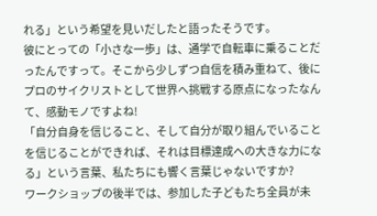れる」という希望を見いだしたと語ったそうです。
彼にとっての「小さな一歩」は、通学で自転車に乗ることだったんですって。そこから少しずつ自信を積み重ねて、後にプロのサイクリストとして世界へ挑戦する原点になったなんて、感動モノですよね!
「自分自身を信じること、そして自分が取り組んでいることを信じることができれば、それは目標達成への大きな力になる」という言葉、私たちにも響く言葉じゃないですか?
ワークショップの後半では、参加した子どもたち全員が未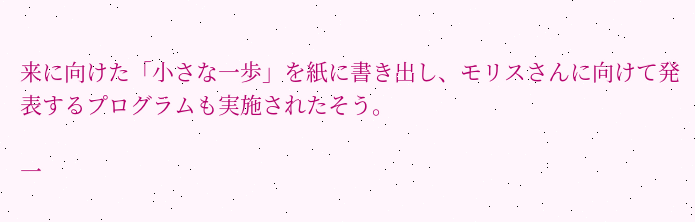来に向けた「小さな一歩」を紙に書き出し、モリスさんに向けて発表するプログラムも実施されたそう。

一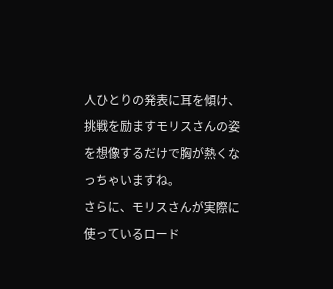人ひとりの発表に耳を傾け、挑戦を励ますモリスさんの姿を想像するだけで胸が熱くなっちゃいますね。
さらに、モリスさんが実際に使っているロード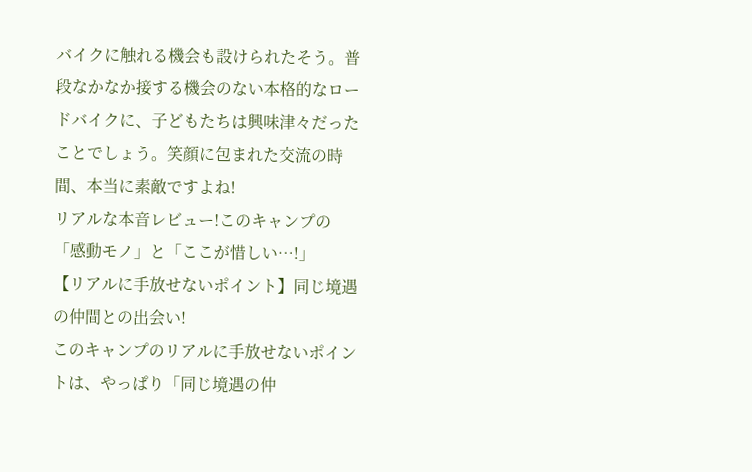バイクに触れる機会も設けられたそう。普段なかなか接する機会のない本格的なロードバイクに、子どもたちは興味津々だったことでしょう。笑顔に包まれた交流の時間、本当に素敵ですよね!
リアルな本音レビュー!このキャンプの「感動モノ」と「ここが惜しい…!」
【リアルに手放せないポイント】同じ境遇の仲間との出会い!
このキャンプのリアルに手放せないポイントは、やっぱり「同じ境遇の仲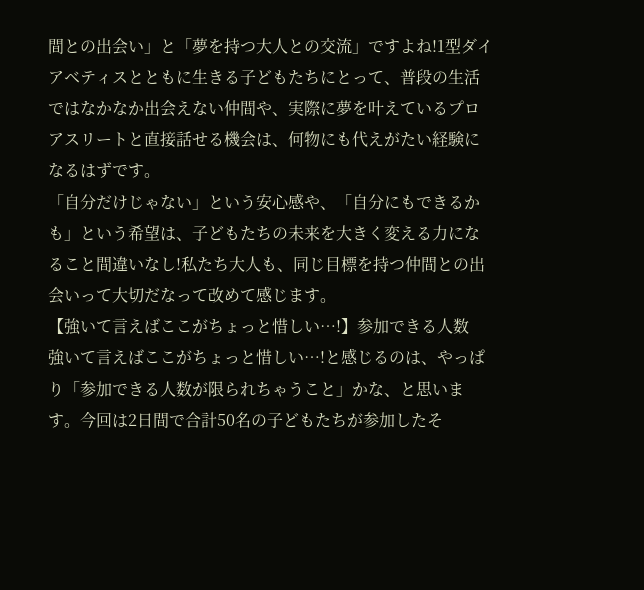間との出会い」と「夢を持つ大人との交流」ですよね!1型ダイアベティスとともに生きる子どもたちにとって、普段の生活ではなかなか出会えない仲間や、実際に夢を叶えているプロアスリートと直接話せる機会は、何物にも代えがたい経験になるはずです。
「自分だけじゃない」という安心感や、「自分にもできるかも」という希望は、子どもたちの未来を大きく変える力になること間違いなし!私たち大人も、同じ目標を持つ仲間との出会いって大切だなって改めて感じます。
【強いて言えばここがちょっと惜しい…!】参加できる人数
強いて言えばここがちょっと惜しい…!と感じるのは、やっぱり「参加できる人数が限られちゃうこと」かな、と思います。今回は2日間で合計50名の子どもたちが参加したそ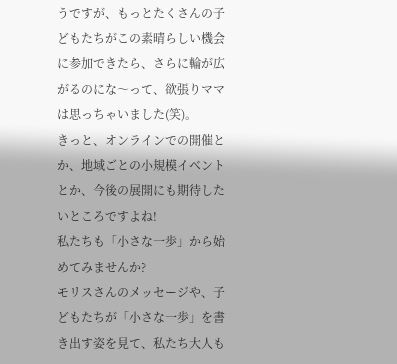うですが、もっとたくさんの子どもたちがこの素晴らしい機会に参加できたら、さらに輪が広がるのにな〜って、欲張りママは思っちゃいました(笑)。
きっと、オンラインでの開催とか、地域ごとの小規模イベントとか、今後の展開にも期待したいところですよね!
私たちも「小さな一歩」から始めてみませんか?
モリスさんのメッセージや、子どもたちが「小さな一歩」を書き出す姿を見て、私たち大人も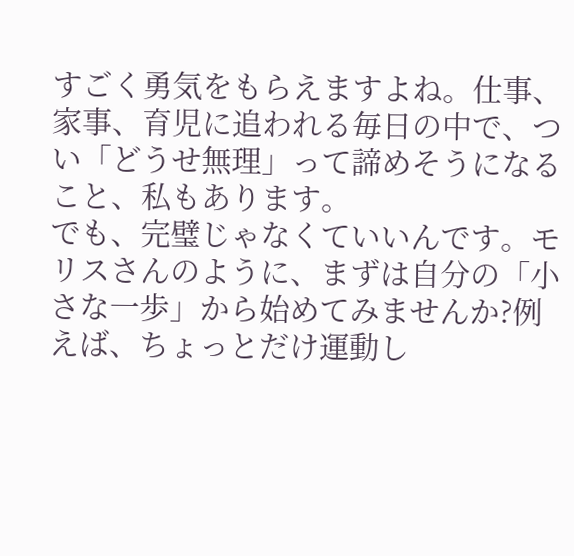すごく勇気をもらえますよね。仕事、家事、育児に追われる毎日の中で、つい「どうせ無理」って諦めそうになること、私もあります。
でも、完璧じゃなくていいんです。モリスさんのように、まずは自分の「小さな一歩」から始めてみませんか?例えば、ちょっとだけ運動し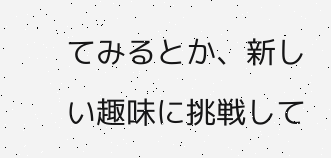てみるとか、新しい趣味に挑戦して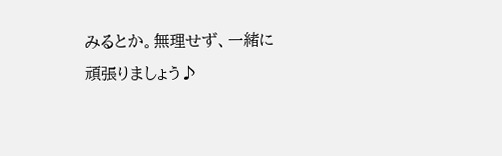みるとか。無理せず、一緒に頑張りましょう♪